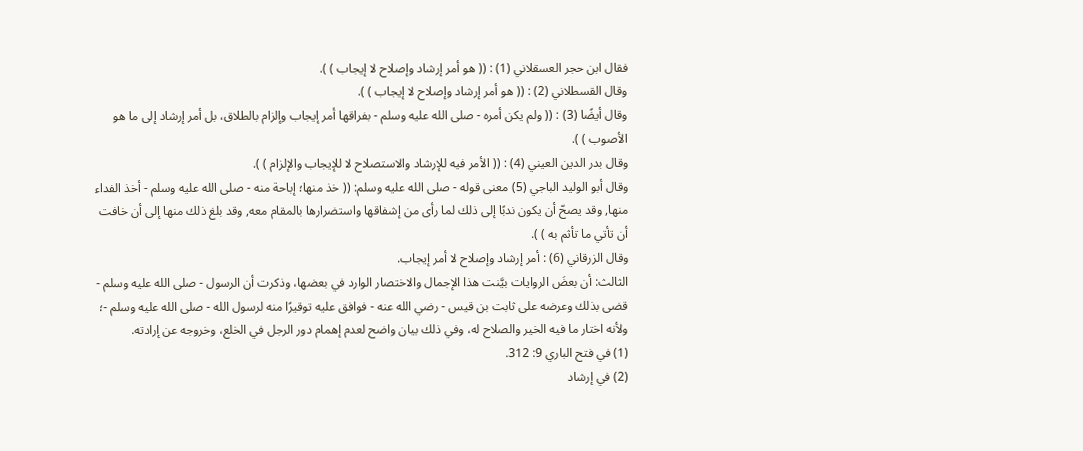فقال ابن حجر العسقلاني (1) : (( هو أمر إرشاد وإصلاح لا إيجاب ) ).
وقال القسطلاني (2) : (( هو أمر إرشاد وإصلاح لا إيجاب ) ).
وقال أيضًا (3) : (( ولم يكن أمره - صلى الله عليه وسلم - بفراقها أمر إيجاب وإلزام بالطلاق، بل أمر إرشاد إلى ما هو الأصوب ) ).
وقال بدر الدين العيني (4) : (( الأمر فيه للإرشاد والاستصلاح لا للإيجاب والإلزام ) ).
وقال أبو الوليد الباجي (5) معنى قوله - صلى الله عليه وسلم: (( خذ منها؛ إباحة منه - صلى الله عليه وسلم - أخذ الفداء منها, وقد يصحّ أن يكون ندبًا إلى ذلك لما رأى من إشفاقها واستضرارها بالمقام معه, وقد بلغ ذلك منها إلى أن خافت أن تأتي ما تأثم به ) ).
وقال الزرقاني (6) : أمر إرشاد وإصلاح لا أمر إيجاب.
الثالث: أن بعضَ الروايات بيَّنت هذا الإجمال والاختصار الوارد في بعضها، وذكرت أن الرسول - صلى الله عليه وسلم - قضى بذلك وعرضه على ثابت بن قيس - رضي الله عنه - فوافق عليه توقيرًا منه لرسول الله - صلى الله عليه وسلم -؛ ولأنه اختار ما فيه الخير والصلاح له، وفي ذلك بيان واضح لعدم إهمام دور الرجل في الخلع، وخروجه عن إرادته.
(1) في فتح الباري 9: 312.
(2) في إرشاد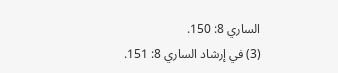الساري 8: 150.
(3) في إرشاد الساري 8: 151.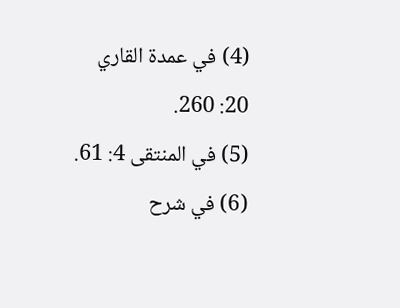(4) في عمدة القاري 20: 260.
(5) في المنتقى 4: 61.
(6) في شرح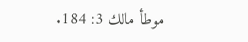موطأ مالك 3: 184.